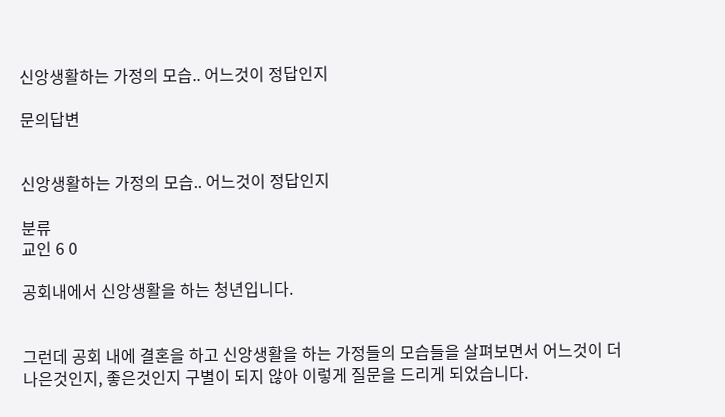신앙생활하는 가정의 모습.. 어느것이 정답인지

문의답변


신앙생활하는 가정의 모습.. 어느것이 정답인지

분류
교인 6 0

공회내에서 신앙생활을 하는 청년입니다.


그런데 공회 내에 결혼을 하고 신앙생활을 하는 가정들의 모습들을 살펴보면서 어느것이 더 나은것인지, 좋은것인지 구별이 되지 않아 이렇게 질문을 드리게 되었습니다.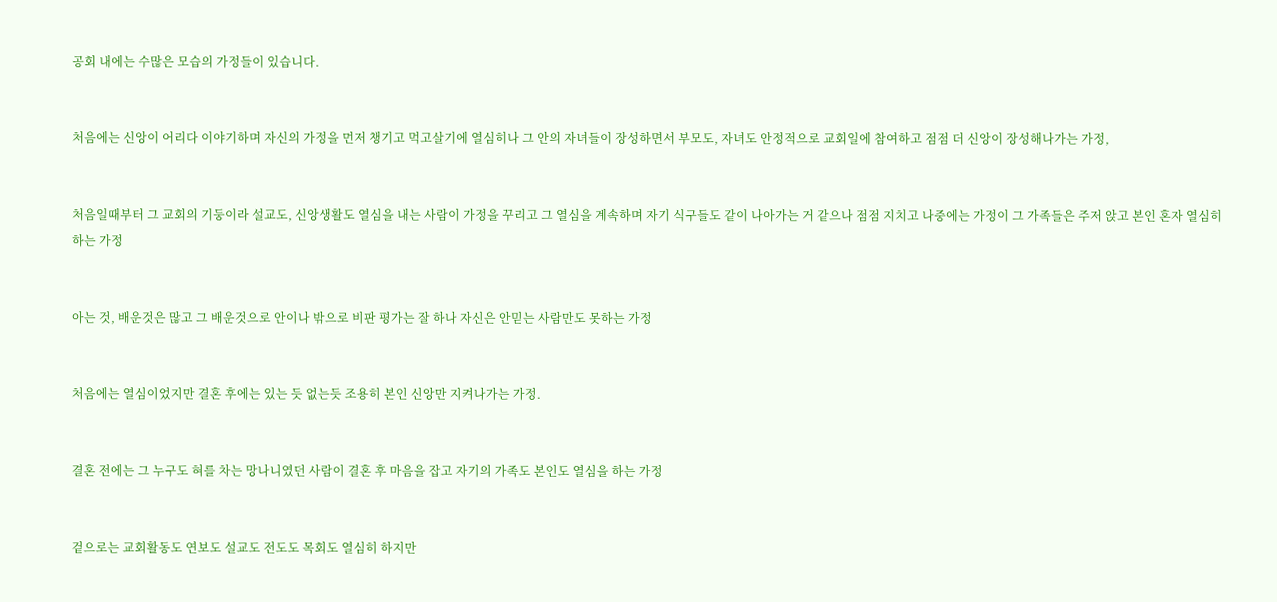공회 내에는 수많은 모습의 가정들이 있습니다.


처음에는 신앙이 어리다 이야기하며 자신의 가정을 먼저 챙기고 먹고살기에 열심히나 그 안의 자녀들이 장성하면서 부모도, 자녀도 안정적으로 교회일에 참여하고 점점 더 신앙이 장성해나가는 가정,


처음일때부터 그 교회의 기둥이라 설교도, 신앙생활도 열심을 내는 사람이 가정을 꾸리고 그 열심을 계속하며 자기 식구들도 같이 나아가는 거 같으나 점점 지치고 나중에는 가정이 그 가족들은 주저 앉고 본인 혼자 열심히 하는 가정


아는 것, 배운것은 많고 그 배운것으로 안이나 밖으로 비판 평가는 잘 하나 자신은 안믿는 사람만도 못하는 가정


처음에는 열심이었지만 결혼 후에는 있는 듯 없는듯 조용히 본인 신앙만 지켜나가는 가정.


결혼 전에는 그 누구도 혀를 차는 망나니였던 사람이 결혼 후 마음을 잡고 자기의 가족도 본인도 열심을 하는 가정


겉으로는 교회활동도 연보도 설교도 전도도 목회도 열심히 하지만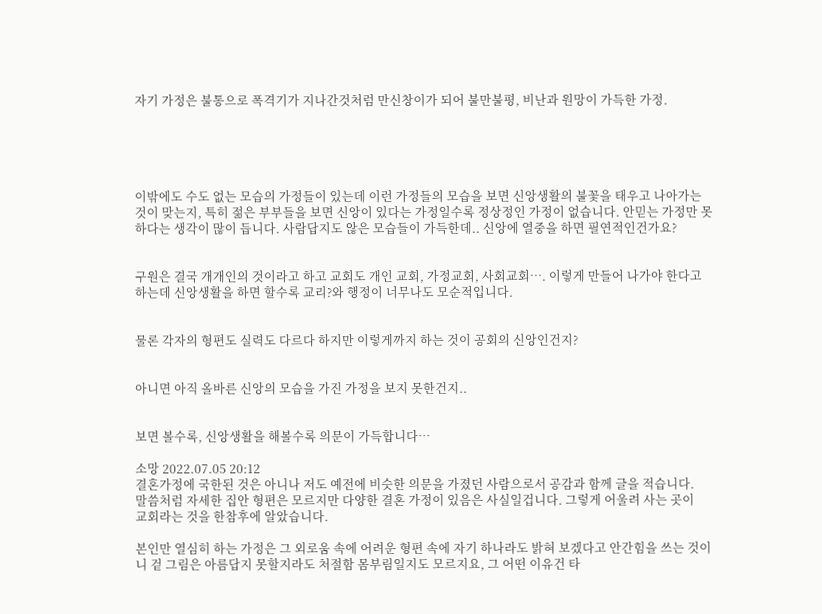자기 가정은 불통으로 폭격기가 지나간것처럼 만신창이가 되어 불만불평, 비난과 원망이 가득한 가정.





이밖에도 수도 없는 모습의 가정들이 있는데 이런 가정들의 모습을 보면 신앙생활의 불꽃을 태우고 나아가는 것이 맞는지, 특히 젊은 부부들을 보면 신앙이 있다는 가정일수록 정상정인 가정이 없습니다. 안믿는 가정만 못하다는 생각이 많이 듭니다. 사람답지도 않은 모습들이 가득한데.. 신앙에 열중을 하면 필연적인건가요?


구원은 결국 개개인의 것이라고 하고 교회도 개인 교회, 가정교회, 사회교회…. 이렇게 만들어 나가야 한다고 하는데 신앙생활을 하면 할수록 교리?와 행정이 너무나도 모순적입니다.


물론 각자의 형편도 실력도 다르다 하지만 이렇게까지 하는 것이 공회의 신앙인건지?


아니면 아직 올바른 신앙의 모습을 가진 가정을 보지 못한건지..


보면 볼수록, 신앙생활을 해볼수록 의문이 가득합니다…

소망 2022.07.05 20:12
결혼가정에 국한된 것은 아니나 저도 예전에 비슷한 의문을 가졌던 사람으로서 공감과 함께 글을 적습니다.
말씀처럼 자세한 집안 형편은 모르지만 다양한 결혼 가정이 있음은 사실일겁니다. 그렇게 어울려 사는 곳이
교회라는 것을 한참후에 알았습니다.

본인만 열심히 하는 가정은 그 외로움 속에 어려운 형편 속에 자기 하나라도 밝혀 보겠다고 안간힘을 쓰는 것이니 겉 그림은 아름답지 못할지라도 처절함 몸부림일지도 모르지요, 그 어떤 이유건 타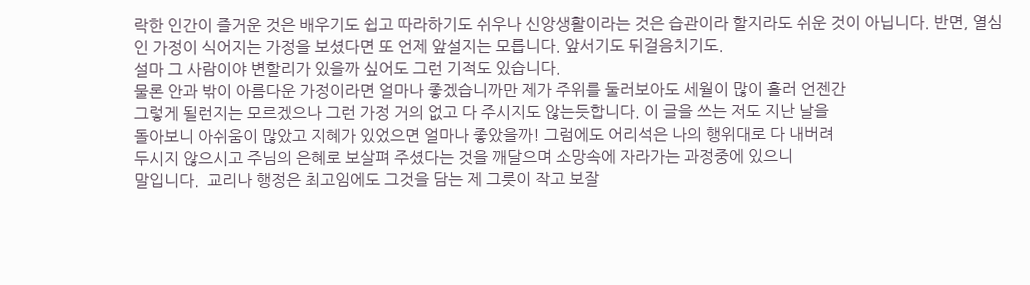락한 인간이 즐거운 것은 배우기도 쉽고 따라하기도 쉬우나 신앙생활이라는 것은 습관이라 할지라도 쉬운 것이 아닙니다. 반면, 열심인 가정이 식어지는 가정을 보셨다면 또 언제 앞설지는 모릅니다. 앞서기도 뒤걸음치기도.
설마 그 사람이야 변할리가 있을까 싶어도 그런 기적도 있습니다.
물론 안과 밖이 아름다운 가정이라면 얼마나 좋겠습니까만 제가 주위를 둘러보아도 세월이 많이 흘러 언젠간
그렇게 될런지는 모르겠으나 그런 가정 거의 없고 다 주시지도 않는듯합니다. 이 글을 쓰는 저도 지난 날을
돌아보니 아쉬움이 많았고 지혜가 있었으면 얼마나 좋았을까! 그럼에도 어리석은 나의 행위대로 다 내버려
두시지 않으시고 주님의 은혜로 보살펴 주셨다는 것을 깨달으며 소망속에 자라가는 과정중에 있으니
말입니다.  교리나 행정은 최고임에도 그것을 담는 제 그릇이 작고 보잘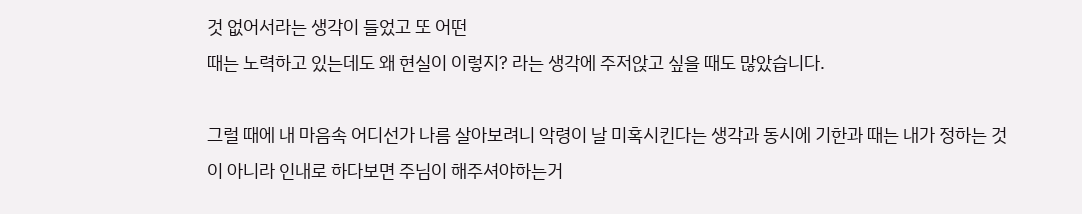것 없어서라는 생각이 들었고 또 어떤
때는 노력하고 있는데도 왜 현실이 이렇지? 라는 생각에 주저앉고 싶을 때도 많았습니다.

그럴 때에 내 마음속 어디선가 나름 살아보려니 악령이 날 미혹시킨다는 생각과 동시에 기한과 때는 내가 정하는 것이 아니라 인내로 하다보면 주님이 해주셔야하는거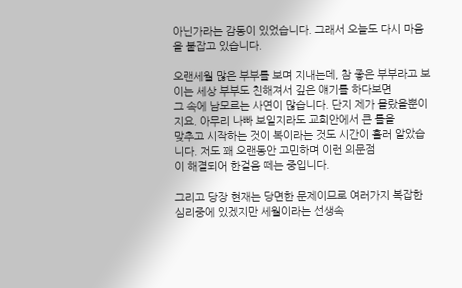아닌가라는 감동이 있었습니다. 그래서 오늘도 다시 마음을 붙잡고 있습니다.

오랜세월 많은 부부를 보며 지내는데, 참 좋은 부부라고 보이는 세상 부부도 친해져서 깊은 얘기를 하다보면
그 속에 남모르는 사연이 많습니다. 단지 제가 몰랐을뿐이지요. 아무리 나빠 보일지라도 교회안에서 큰 틀을
맞추고 시작하는 것이 복이라는 것도 시간이 흘러 알았습니다. 저도 꽤 오랜동안 고민하며 이런 의문점
이 해결되어 한걸음 떼는 중입니다.

그리고 당장 현재는 당면한 문제이므로 여러가지 복잡한 심리중에 있겠지만 세월이라는 선생속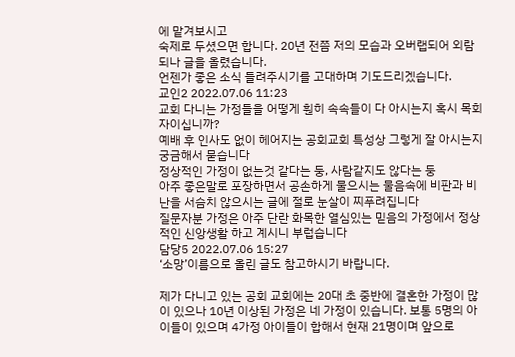에 맡겨보시고
숙제로 두셨으면 합니다. 20년 전쯤 저의 모습과 오버랩되어 외람되나 글을 올렸습니다.
언젠가 좋은 소식 들려주시기를 고대하며 기도드리겠습니다.
교인2 2022.07.06 11:23
교회 다니는 가정들을 어떻게 훤히 속속들이 다 아시는지 혹시 목회자이십니까?
예배 후 인사도 없이 헤어지는 공회교회 특성상 그렇게 잘 아시는지 궁금해서 묻습니다
정상적인 가정이 없는것 같다는 둥, 사람같지도 않다는 둥
아주 좋은말로 포장하면서 공손하게 물으시는 물음속에 비판과 비난을 서슴치 않으시는 글에 절로 눈살이 찌푸려집니다
질문자분 가정은 아주 단란 화목한 열심있는 믿음의 가정에서 정상적인 신앙생활 하고 계시니 부럽습니다
담당5 2022.07.06 15:27
‘소망’이름으로 올린 글도 참고하시기 바랍니다.

제가 다니고 있는 공회 교회에는 20대 초 중반에 결혼한 가정이 많이 있으나 10년 이상된 가정은 네 가정이 있습니다. 보통 5명의 아이들이 있으며 4가정 아이들이 합해서 현재 21명이며 앞으로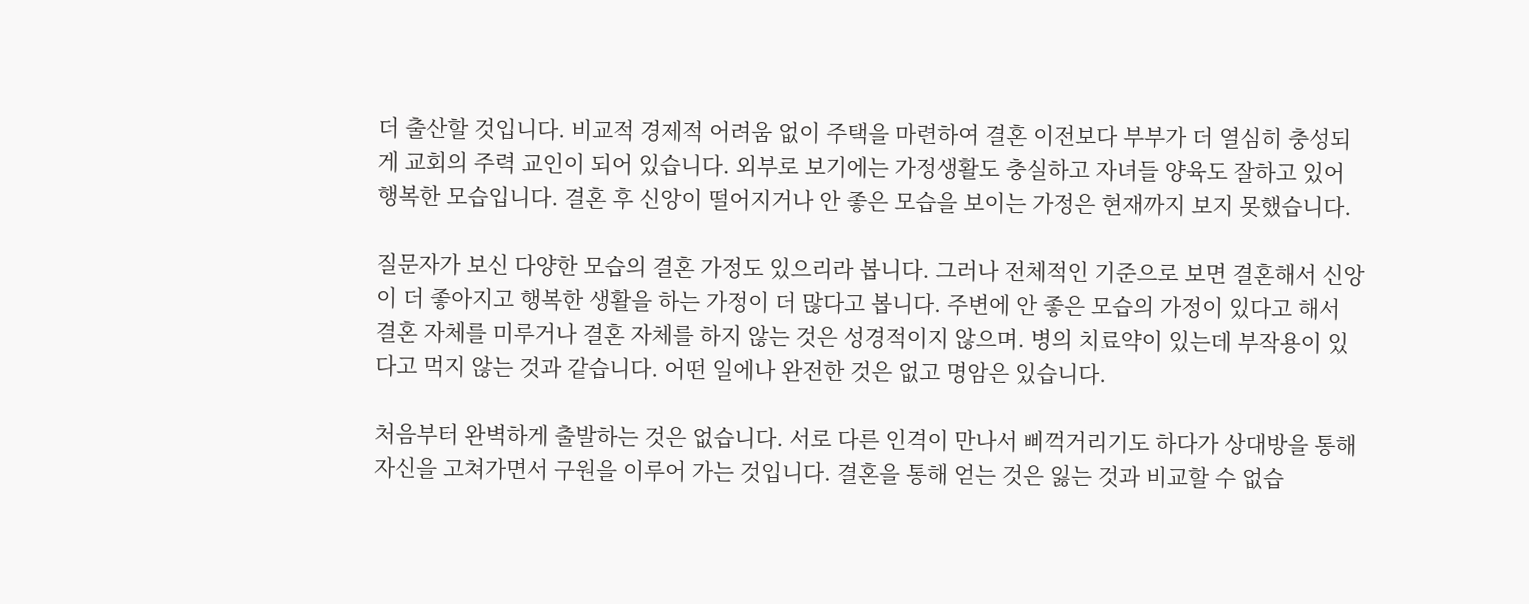더 출산할 것입니다. 비교적 경제적 어려움 없이 주택을 마련하여 결혼 이전보다 부부가 더 열심히 충성되게 교회의 주력 교인이 되어 있습니다. 외부로 보기에는 가정생활도 충실하고 자녀들 양육도 잘하고 있어 행복한 모습입니다. 결혼 후 신앙이 떨어지거나 안 좋은 모습을 보이는 가정은 현재까지 보지 못했습니다.

질문자가 보신 다양한 모습의 결혼 가정도 있으리라 봅니다. 그러나 전체적인 기준으로 보면 결혼해서 신앙이 더 좋아지고 행복한 생활을 하는 가정이 더 많다고 봅니다. 주변에 안 좋은 모습의 가정이 있다고 해서 결혼 자체를 미루거나 결혼 자체를 하지 않는 것은 성경적이지 않으며. 병의 치료약이 있는데 부작용이 있다고 먹지 않는 것과 같습니다. 어떤 일에나 완전한 것은 없고 명암은 있습니다.

처음부터 완벽하게 출발하는 것은 없습니다. 서로 다른 인격이 만나서 삐꺽거리기도 하다가 상대방을 통해 자신을 고쳐가면서 구원을 이루어 가는 것입니다. 결혼을 통해 얻는 것은 잃는 것과 비교할 수 없습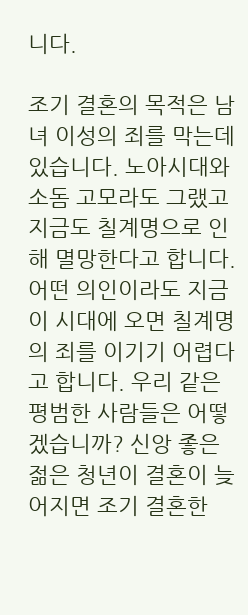니다.

조기 결혼의 목적은 남녀 이성의 죄를 막는데 있습니다. 노아시대와 소돔 고모라도 그랬고 지금도 칠계명으로 인해 멸망한다고 합니다. 어떤 의인이라도 지금 이 시대에 오면 칠계명의 죄를 이기기 어렵다고 합니다. 우리 같은 평범한 사람들은 어떻겠습니까? 신앙 좋은 젊은 청년이 결혼이 늦어지면 조기 결혼한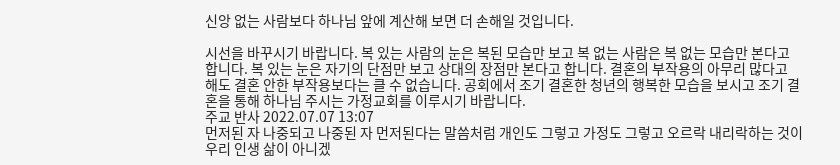신앙 없는 사람보다 하나님 앞에 계산해 보면 더 손해일 것입니다.

시선을 바꾸시기 바랍니다. 복 있는 사람의 눈은 복된 모습만 보고 복 없는 사람은 복 없는 모습만 본다고 합니다. 복 있는 눈은 자기의 단점만 보고 상대의 장점만 본다고 합니다. 결혼의 부작용의 아무리 많다고 해도 결혼 안한 부작용보다는 클 수 없습니다. 공회에서 조기 결혼한 청년의 행복한 모습을 보시고 조기 결혼을 통해 하나님 주시는 가정교회를 이루시기 바랍니다.
주교 반사 2022.07.07 13:07
먼저된 자 나중되고 나중된 자 먼저된다는 말씀처럼 개인도 그렇고 가정도 그렇고 오르락 내리락하는 것이 우리 인생 삶이 아니겠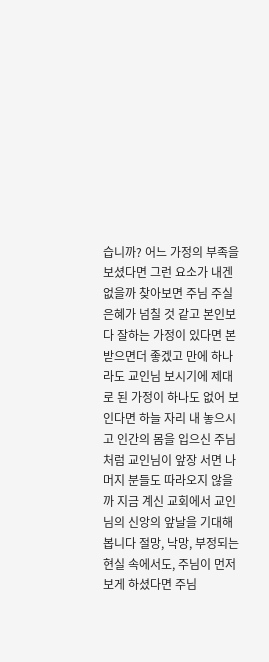습니까? 어느 가정의 부족을 보셨다면 그런 요소가 내겐 없을까 찾아보면 주님 주실 은혜가 넘칠 것 같고 본인보다 잘하는 가정이 있다면 본 받으면더 좋겠고 만에 하나라도 교인님 보시기에 제대로 된 가정이 하나도 없어 보인다면 하늘 자리 내 놓으시고 인간의 몸을 입으신 주님처럼 교인님이 앞장 서면 나머지 분들도 따라오지 않을까 지금 계신 교회에서 교인님의 신앙의 앞날을 기대해 봅니다 절망, 낙망, 부정되는 현실 속에서도, 주님이 먼저 보게 하셨다면 주님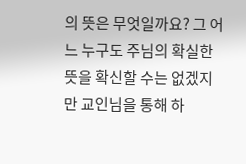의 뜻은 무엇일까요? 그 어느 누구도 주님의 확실한 뜻을 확신할 수는 없겠지만 교인님을 통해 하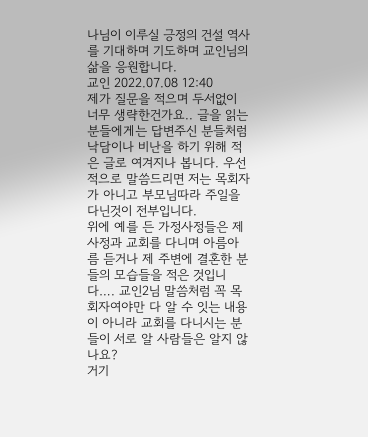나님이 이루실 긍정의 건설 역사를 기대하며 기도하며 교인님의 삶을 응원합니다.
교인 2022.07.08 12:40
제가 질문을 적으며 두서없이 너무 생략한건가요.. 글을 읽는 분들에게는 답변주신 분들처럼 낙담이나 비난을 하기 위해 적은 글로 여겨지나 봅니다. 우선적으로 말씀드리면 저는 목회자가 아니고 부모님따라 주일을 다닌것이 전부입니다.
위에 예를 든 가정사정들은 제 사정과 교회를 다니며 아름아름 듣거나 제 주변에 결혼한 분들의 모습들을 적은 것입니다…. 교인2님 말씀처럼 꼭 목회자여야만 다 알 수 잇는 내용이 아니라 교회를 다니시는 분들이 서로 알 사람들은 알지 않나요?
거기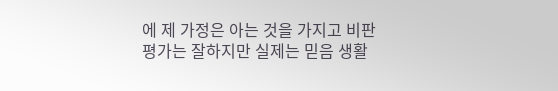에 제 가정은 아는 것을 가지고 비판 평가는 잘하지만 실제는 믿음 생활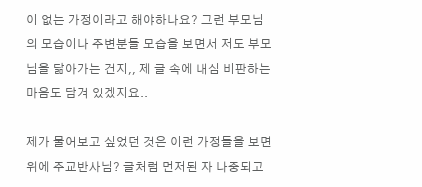이 없는 가정이라고 해야하나요? 그런 부모님의 모습이나 주변분들 모습을 보면서 저도 부모님을 닮아가는 건지,, 제 글 속에 내심 비판하는 마음도 담겨 있겠지요..

제가 물어보고 싶었던 것은 이런 가정들을 보면 위에 주교반사님? 글처럼 먼저된 자 나중되고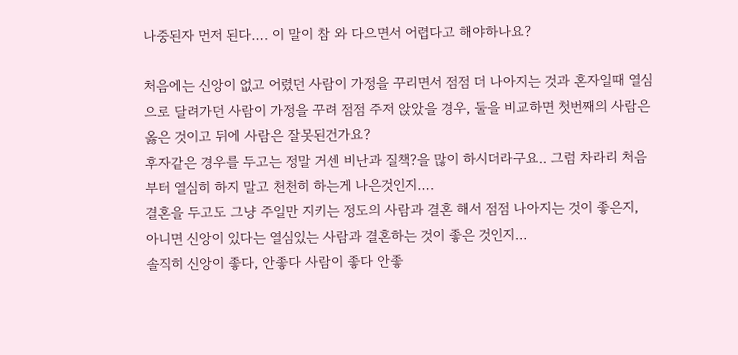나중된자 먼저 된다…. 이 말이 참 와 다으면서 어렵다고 해야하나요?

처음에는 신앙이 없고 어렸던 사람이 가정을 꾸리면서 점점 더 나아지는 것과 혼자일때 열심으로 달려가던 사람이 가정을 꾸려 점점 주저 앉았을 경우, 둘을 비교하면 첫번째의 사람은 옳은 것이고 뒤에 사람은 잘못된건가요?
후자같은 경우를 두고는 정말 거센 비난과 질책?을 많이 하시더라구요.. 그럼 차라리 처음부터 열심히 하지 말고 천천히 하는게 나은것인지….
결혼을 두고도 그냥 주일만 지키는 정도의 사람과 결혼 해서 점점 나아지는 것이 좋은지,
아니면 신앙이 있다는 열심있는 사람과 결혼하는 것이 좋은 것인지…
솔직히 신앙이 좋다, 안좋다 사람이 좋다 안좋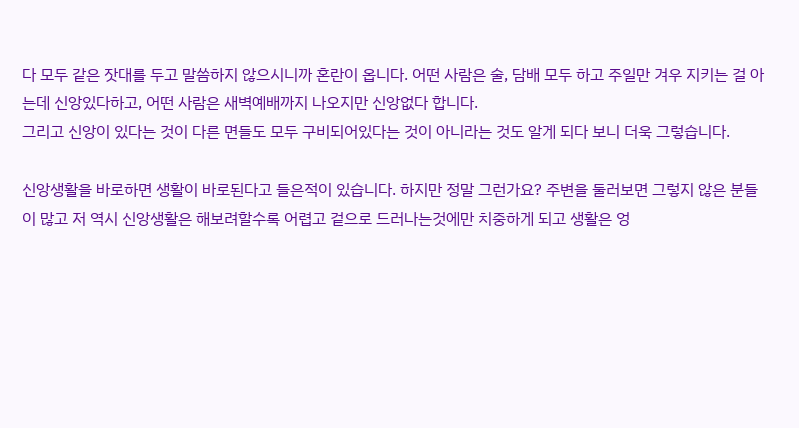다 모두 같은 잣대를 두고 말씀하지 않으시니까 혼란이 옵니다. 어떤 사람은 술, 담배 모두 하고 주일만 겨우 지키는 걸 아는데 신앙있다하고, 어떤 사람은 새벽예배까지 나오지만 신앙없다 합니다.
그리고 신앙이 있다는 것이 다른 면들도 모두 구비되어있다는 것이 아니라는 것도 알게 되다 보니 더욱 그렇습니다.

신앙생활을 바로하면 생활이 바로된다고 들은적이 있습니다. 하지만 정말 그런가요? 주변을 둘러보면 그렇지 않은 분들이 많고 저 역시 신앙생활은 해보려할수록 어렵고 겉으로 드러나는것에만 치중하게 되고 생활은 엉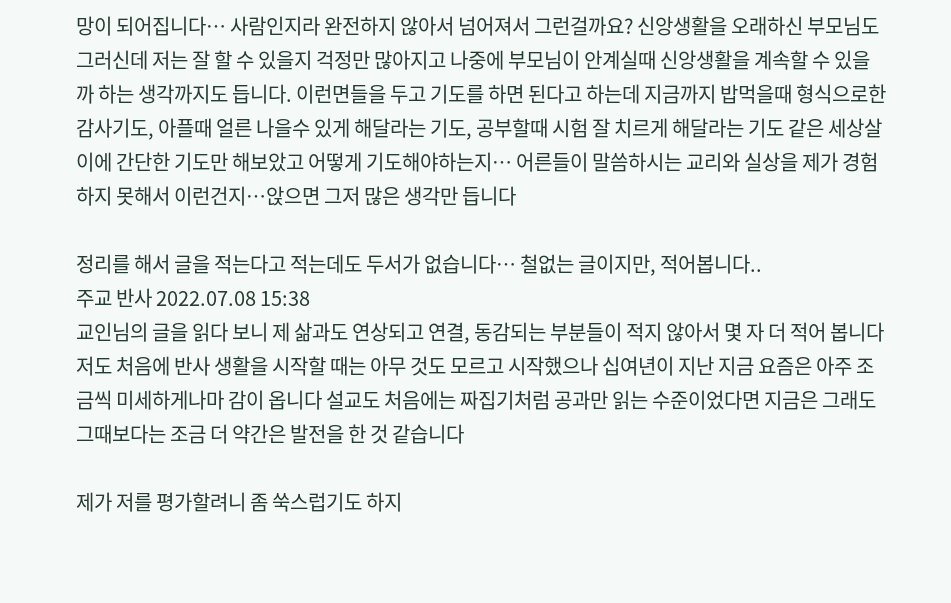망이 되어집니다… 사람인지라 완전하지 않아서 넘어져서 그런걸까요? 신앙생활을 오래하신 부모님도 그러신데 저는 잘 할 수 있을지 걱정만 많아지고 나중에 부모님이 안계실때 신앙생활을 계속할 수 있을까 하는 생각까지도 듭니다. 이런면들을 두고 기도를 하면 된다고 하는데 지금까지 밥먹을때 형식으로한 감사기도, 아플때 얼른 나을수 있게 해달라는 기도, 공부할때 시험 잘 치르게 해달라는 기도 같은 세상살이에 간단한 기도만 해보았고 어떻게 기도해야하는지… 어른들이 말씀하시는 교리와 실상을 제가 경험하지 못해서 이런건지…앉으면 그저 많은 생각만 듭니다

정리를 해서 글을 적는다고 적는데도 두서가 없습니다… 철없는 글이지만, 적어봅니다..
주교 반사 2022.07.08 15:38
교인님의 글을 읽다 보니 제 삶과도 연상되고 연결, 동감되는 부분들이 적지 않아서 몇 자 더 적어 봅니다 저도 처음에 반사 생활을 시작할 때는 아무 것도 모르고 시작했으나 십여년이 지난 지금 요즘은 아주 조금씩 미세하게나마 감이 옵니다 설교도 처음에는 짜집기처럼 공과만 읽는 수준이었다면 지금은 그래도 그때보다는 조금 더 약간은 발전을 한 것 같습니다

제가 저를 평가할려니 좀 쑥스럽기도 하지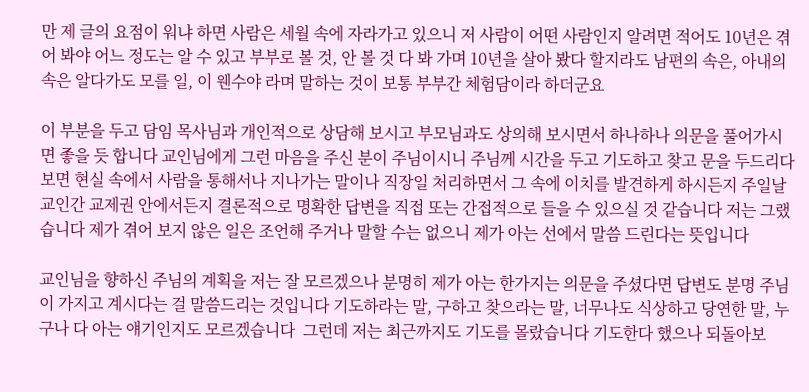만 제 글의 요점이 워냐 하면 사람은 세월 속에 자라가고 있으니 저 사람이 어떤 사람인지 알려면 적어도 10년은 겪어 봐야 어느 정도는 알 수 있고 부부로 볼 것, 안 볼 것 다 봐 가며 10년을 살아 봤다 할지라도 남편의 속은, 아내의 속은 알다가도 모를 일, 이 웬수야 라며 말하는 것이 보통 부부간 체험담이라 하더군요

이 부분을 두고 담임 목사님과 개인적으로 상담해 보시고 부모님과도 상의해 보시면서 하나하나 의문을 풀어가시면 좋을 듯 합니다 교인님에게 그런 마음을 주신 분이 주님이시니 주님께 시간을 두고 기도하고 찾고 문을 두드리다 보면 현실 속에서 사람을 통해서나 지나가는 말이나 직장일 처리하면서 그 속에 이치를 발견하게 하시든지 주일날 교인간 교제권 안에서든지 결론적으로 명확한 답변을 직접 또는 간접적으로 들을 수 있으실 것 같습니다 저는 그랬습니다 제가 겪어 보지 않은 일은 조언해 주거나 말할 수는 없으니 제가 아는 선에서 말씀 드린다는 뜻입니다

교인님을 향하신 주님의 계획을 저는 잘 모르겠으나 분명히 제가 아는 한가지는 의문을 주셨다면 답변도 분명 주님이 가지고 계시다는 걸 말씀드리는 것입니다 기도하라는 말, 구하고 찾으라는 말, 너무나도 식상하고 당연한 말, 누구나 다 아는 얘기인지도 모르겠습니다  그런데 저는 최근까지도 기도를 몰랐습니다 기도한다 했으나 되돌아보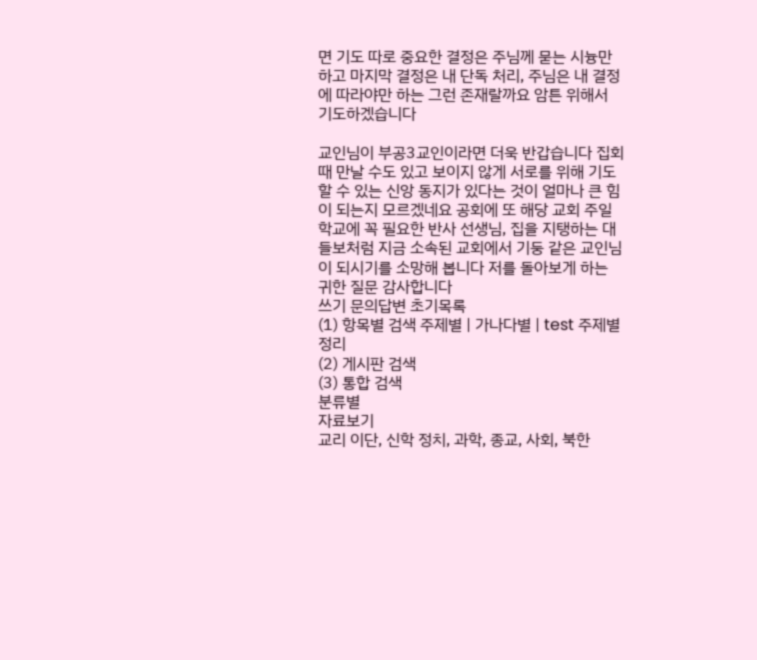면 기도 따로 중요한 결정은 주님께 묻는 시늉만 하고 마지막 결정은 내 단독 처리, 주님은 내 결정에 따라야만 하는 그런 존재랄까요 암튼 위해서 기도하겠습니다

교인님이 부공3교인이라면 더욱 반갑습니다 집회 때 만날 수도 있고 보이지 않게 서로를 위해 기도할 수 있는 신앙 동지가 있다는 것이 얼마나 큰 힘이 되는지 모르겠네요 공회에 또 해당 교회 주일학교에 꼭 필요한 반사 선생님, 집을 지탱하는 대들보처럼 지금 소속된 교회에서 기둥 같은 교인님이 되시기를 소망해 봅니다 저를 돌아보게 하는 귀한 질문 감사합니다
쓰기 문의답변 초기목록
(1) 항목별 검색 주제별 | 가나다별 | test 주제별 정리
(2) 게시판 검색
(3) 통합 검색
분류별
자료보기
교리 이단, 신학 정치, 과학, 종교, 사회, 북한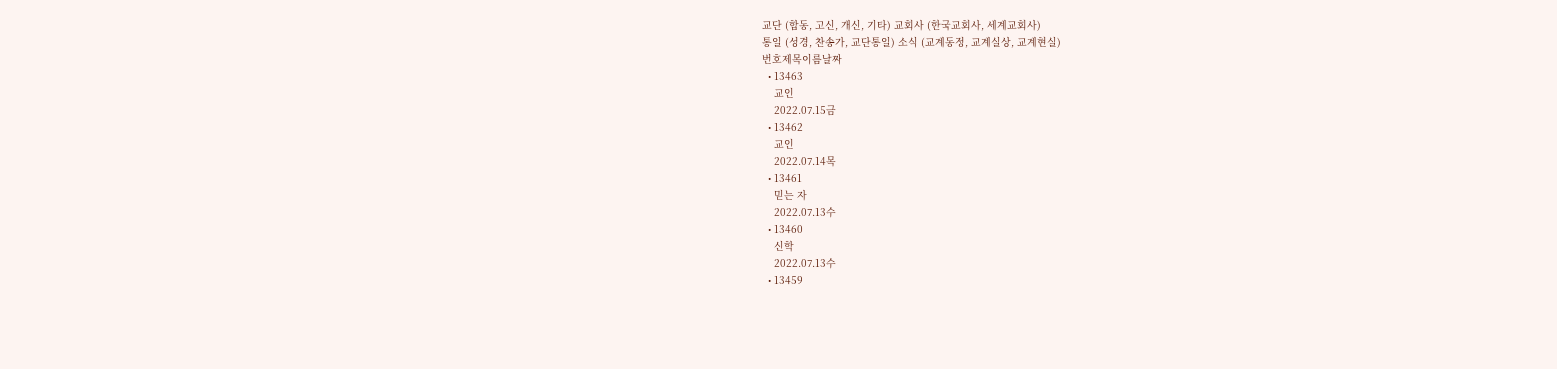교단 (합동, 고신, 개신, 기타) 교회사 (한국교회사, 세계교회사)
통일 (성경, 찬송가, 교단통일) 소식 (교계동정, 교계실상, 교계현실)
번호제목이름날짜
  • 13463
    교인
    2022.07.15금
  • 13462
    교인
    2022.07.14목
  • 13461
    믿는 자
    2022.07.13수
  • 13460
    신학
    2022.07.13수
  • 13459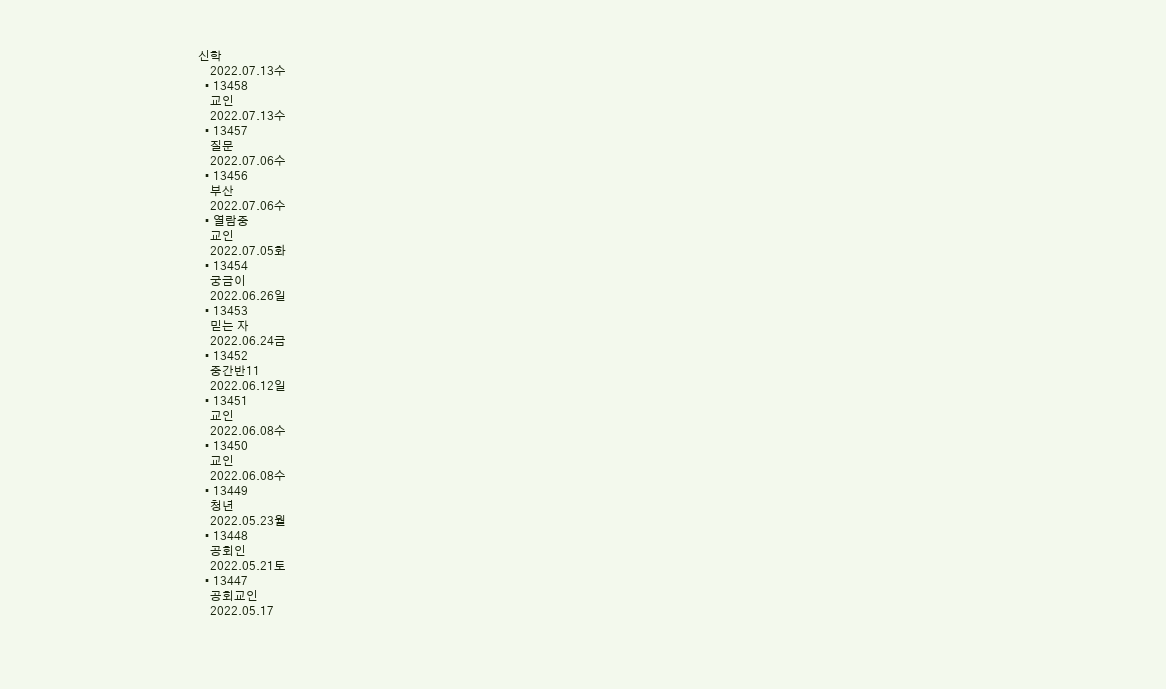신학
    2022.07.13수
  • 13458
    교인
    2022.07.13수
  • 13457
    질문
    2022.07.06수
  • 13456
    부산
    2022.07.06수
  • 열람중
    교인
    2022.07.05화
  • 13454
    궁금이
    2022.06.26일
  • 13453
    믿는 자
    2022.06.24금
  • 13452
    중간반11
    2022.06.12일
  • 13451
    교인
    2022.06.08수
  • 13450
    교인
    2022.06.08수
  • 13449
    청년
    2022.05.23월
  • 13448
    공회인
    2022.05.21토
  • 13447
    공회교인
    2022.05.17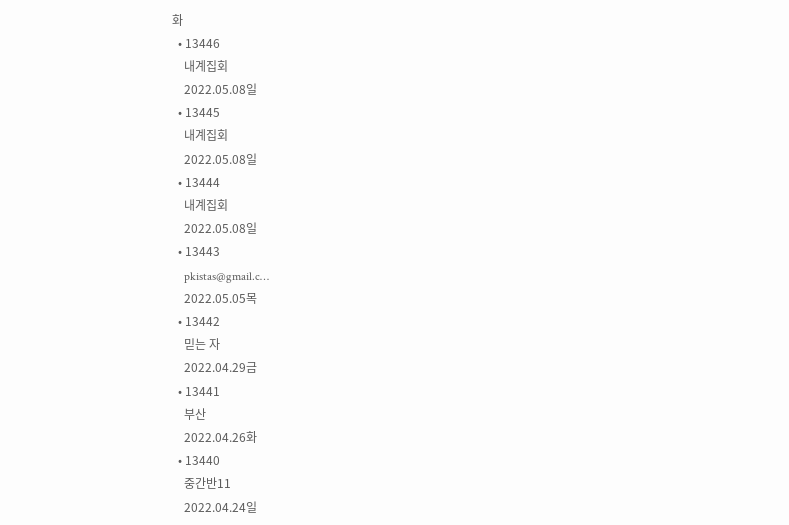화
  • 13446
    내계집회
    2022.05.08일
  • 13445
    내계집회
    2022.05.08일
  • 13444
    내계집회
    2022.05.08일
  • 13443
    pkistas@gmail.c…
    2022.05.05목
  • 13442
    믿는 자
    2022.04.29금
  • 13441
    부산
    2022.04.26화
  • 13440
    중간반11
    2022.04.24일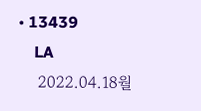• 13439
    LA
    2022.04.18월